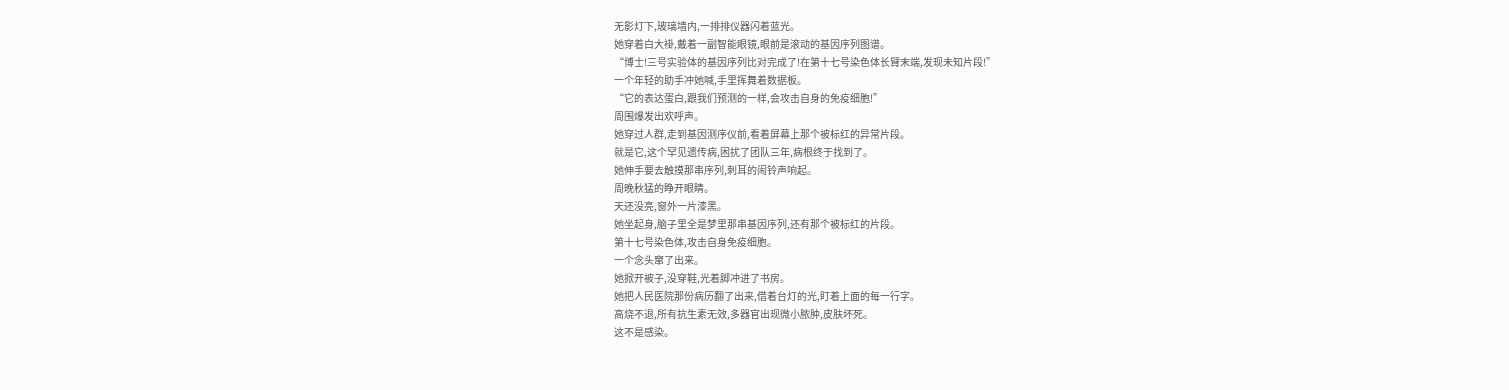无影灯下,玻璃墙内,一排排仪器闪着蓝光。
她穿着白大褂,戴着一副智能眼镜,眼前是滚动的基因序列图谱。
“博士!三号实验体的基因序列比对完成了!在第十七号染色体长臂末端,发现未知片段!”
一个年轻的助手冲她喊,手里挥舞着数据板。
“它的表达蛋白,跟我们预测的一样,会攻击自身的免疫细胞!”
周围爆发出欢呼声。
她穿过人群,走到基因测序仪前,看着屏幕上那个被标红的异常片段。
就是它,这个罕见遗传病,困扰了团队三年,病根终于找到了。
她伸手要去触摸那串序列,刺耳的闹铃声响起。
周晚秋猛的睁开眼睛。
天还没亮,窗外一片漆黑。
她坐起身,脑子里全是梦里那串基因序列,还有那个被标红的片段。
第十七号染色体,攻击自身免疫细胞。
一个念头窜了出来。
她掀开被子,没穿鞋,光着脚冲进了书房。
她把人民医院那份病历翻了出来,借着台灯的光,盯着上面的每一行字。
高烧不退,所有抗生素无效,多器官出现微小脓肿,皮肤坏死。
这不是感染。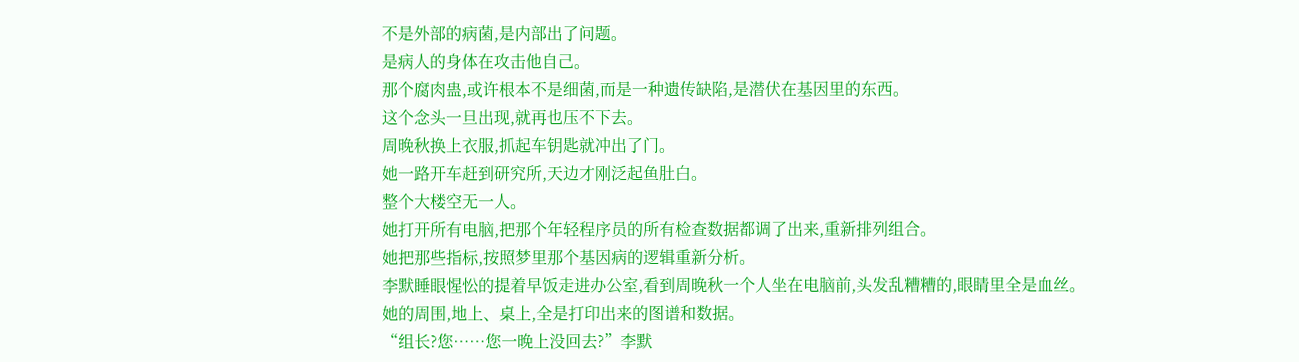不是外部的病菌,是内部出了问题。
是病人的身体在攻击他自己。
那个腐肉蛊,或许根本不是细菌,而是一种遗传缺陷,是潜伏在基因里的东西。
这个念头一旦出现,就再也压不下去。
周晚秋换上衣服,抓起车钥匙就冲出了门。
她一路开车赶到研究所,天边才刚泛起鱼肚白。
整个大楼空无一人。
她打开所有电脑,把那个年轻程序员的所有检查数据都调了出来,重新排列组合。
她把那些指标,按照梦里那个基因病的逻辑重新分析。
李默睡眼惺忪的提着早饭走进办公室,看到周晚秋一个人坐在电脑前,头发乱糟糟的,眼睛里全是血丝。
她的周围,地上、桌上,全是打印出来的图谱和数据。
“组长?您……您一晚上没回去?”李默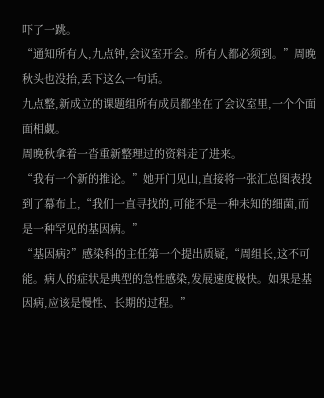吓了一跳。
“通知所有人,九点钟,会议室开会。所有人都必须到。”周晚秋头也没抬,丢下这么一句话。
九点整,新成立的课题组所有成员都坐在了会议室里,一个个面面相觑。
周晚秋拿着一沓重新整理过的资料走了进来。
“我有一个新的推论。”她开门见山,直接将一张汇总图表投到了幕布上,“我们一直寻找的,可能不是一种未知的细菌,而是一种罕见的基因病。”
“基因病?”感染科的主任第一个提出质疑,“周组长,这不可能。病人的症状是典型的急性感染,发展速度极快。如果是基因病,应该是慢性、长期的过程。”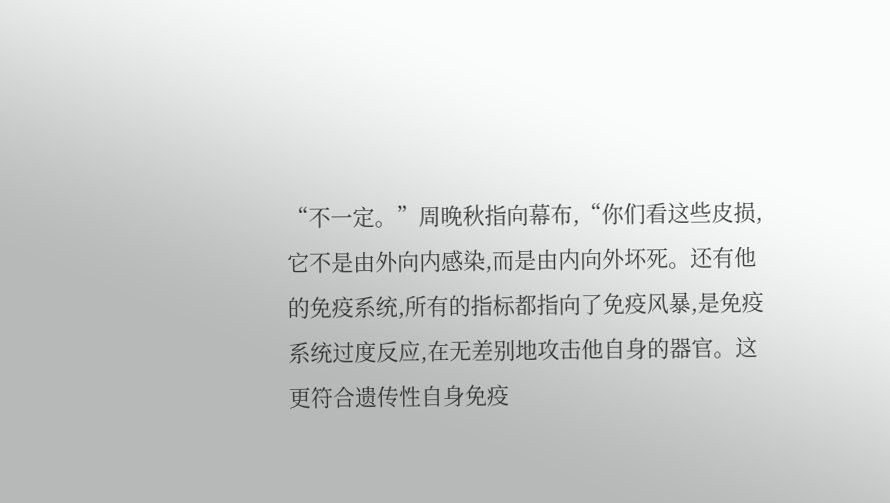“不一定。”周晚秋指向幕布,“你们看这些皮损,它不是由外向内感染,而是由内向外坏死。还有他的免疫系统,所有的指标都指向了免疫风暴,是免疫系统过度反应,在无差别地攻击他自身的器官。这更符合遗传性自身免疫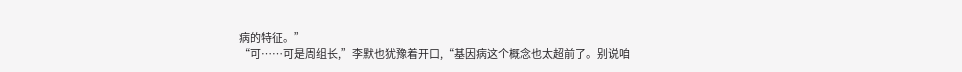病的特征。”
“可……可是周组长,”李默也犹豫着开口,“基因病这个概念也太超前了。别说咱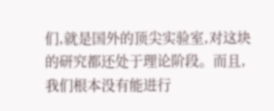们,就是国外的顶尖实验室,对这块的研究都还处于理论阶段。而且,我们根本没有能进行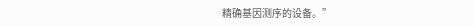精确基因测序的设备。”